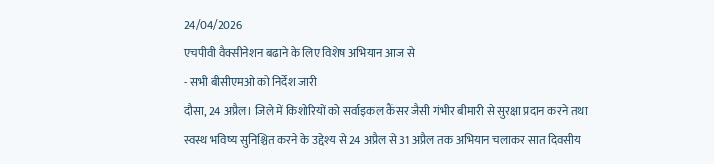24/04/2026
एचपीवी वैक्सीनेशन बढाने के लिए विशेष अभियान आज से
- सभी बीसीएमओ को निर्देश जारी
दौसा, 24 अप्रैल। जिले में किशोरियों को सर्वाइकल कैंसर जैसी गंभीर बीमारी से सुरक्षा प्रदान करने तथा स्वस्थ भविष्य सुनिश्चित करने के उद्देश्य से 24 अप्रैल से 31 अप्रैल तक अभियान चलाकर सात दिवसीय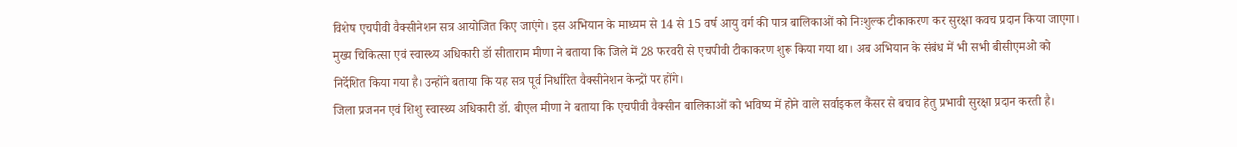विशेष एचपीवी वैक्सीनेशन सत्र आयोजित किए जाएंगे। इस अभियान के माध्यम से 14 से 15 वर्ष आयु वर्ग की पात्र बालिकाओं को निःशुल्क टीकाकरण कर सुरक्षा कवच प्रदान किया जाएगा।
मुख्य चिकित्सा एवं स्वास्थ्य अधिकारी डॉ सीताराम मीणा ने बताया कि जिले में 28 फरवरी से एचपीवी टीकाकरण शुरू किया गया था। अब अभियान के संबंध में भी सभी बीसीएमओ को निर्देशित किया गया है। उन्होंने बताया कि यह सत्र पूर्व निर्धारित वैक्सीनेशन केन्द्रों पर होंगे।
जिला प्रजनन एवं शिशु स्वास्थ्य अधिकारी डॉ. बीएल मीणा ने बताया कि एचपीवी वैक्सीन बालिकाओं को भविष्य में होने वाले सर्वाइकल कैंसर से बचाव हेतु प्रभावी सुरक्षा प्रदान करती है।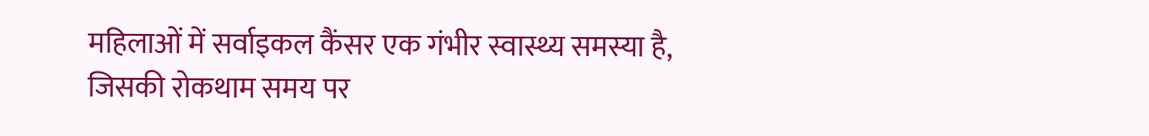महिलाओं में सर्वाइकल कैंसर एक गंभीर स्वास्थ्य समस्या है, जिसकी रोकथाम समय पर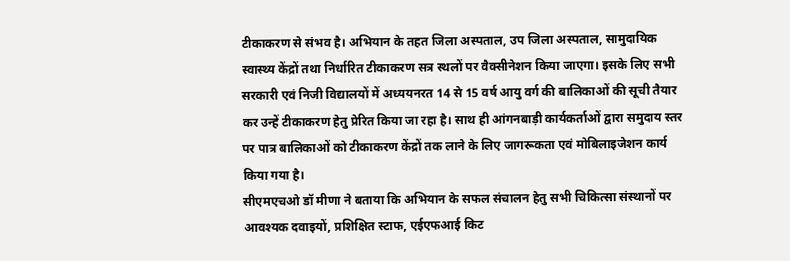टीकाकरण से संभव है। अभियान के तहत जिला अस्पताल, उप जिला अस्पताल, सामुदायिक स्वास्थ्य केंद्रों तथा निर्धारित टीकाकरण सत्र स्थलों पर वैक्सीनेशन किया जाएगा। इसके लिए सभी सरकारी एवं निजी विद्यालयों में अध्ययनरत 14 से 15 वर्ष आयु वर्ग की बालिकाओं की सूची तैयार कर उन्हें टीकाकरण हेतु प्रेरित किया जा रहा है। साथ ही आंगनबाड़ी कार्यकर्ताओं द्वारा समुदाय स्तर पर पात्र बालिकाओं को टीकाकरण केंद्रों तक लाने के लिए जागरूकता एवं मोबिलाइजेशन कार्य किया गया है।
सीएमएचओ डॉ मीणा ने बताया कि अभियान के सफल संचालन हेतु सभी चिकित्सा संस्थानों पर आवश्यक दवाइयों, प्रशिक्षित स्टाफ, एईएफआई किट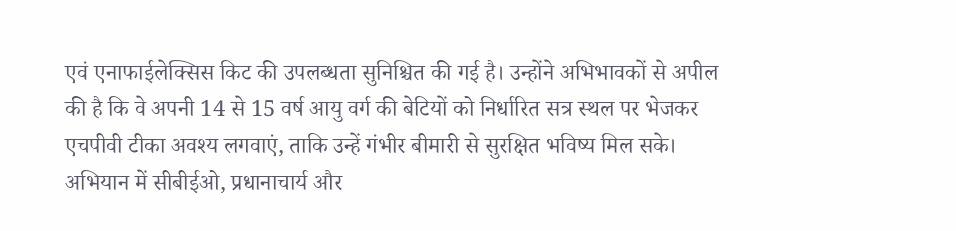एवं एनाफाईलेक्सिस किट की उपलब्धता सुनिश्चित की गई है। उन्होंने अभिभावकों से अपील की है कि वे अपनी 14 से 15 वर्ष आयु वर्ग की बेटियों को निर्धारित सत्र स्थल पर भेजकर एचपीवी टीका अवश्य लगवाएं, ताकि उन्हें गंभीर बीमारी से सुरक्षित भविष्य मिल सके। अभियान में सीबीईओ, प्रधानाचार्य और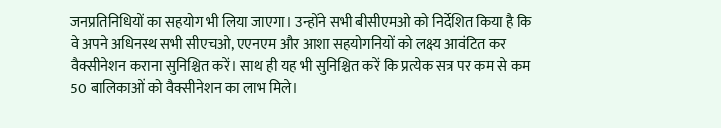जनप्रतिनिधियों का सहयोग भी लिया जाएगा। उन्होंने सभी बीसीएमओ को निर्देशित किया है कि वे अपने अधिनस्थ सभी सीएचओ, एएनएम और आशा सहयोगनियों को लक्ष्य आवंटित कर वैक्सीनेशन कराना सुनिश्चित करें। साथ ही यह भी सुनिश्चित करें कि प्रत्येक सत्र पर कम से कम 50 बालिकाओं को वैक्सीनेशन का लाभ मिले।